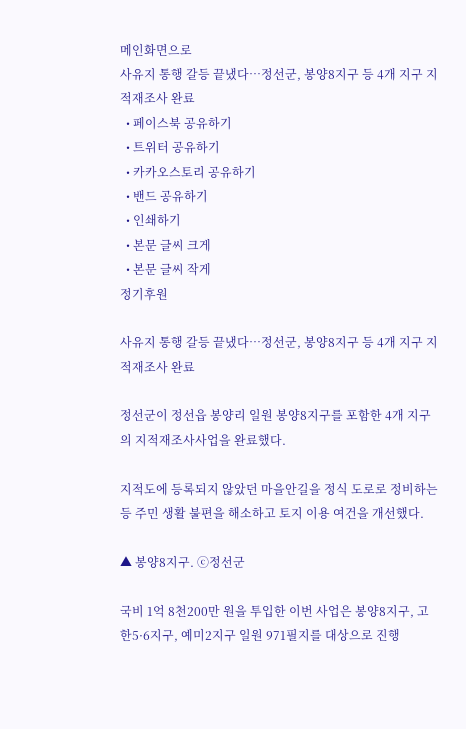메인화면으로
사유지 통행 갈등 끝냈다…정선군, 봉양8지구 등 4개 지구 지적재조사 완료
  • 페이스북 공유하기
  • 트위터 공유하기
  • 카카오스토리 공유하기
  • 밴드 공유하기
  • 인쇄하기
  • 본문 글씨 크게
  • 본문 글씨 작게
정기후원

사유지 통행 갈등 끝냈다…정선군, 봉양8지구 등 4개 지구 지적재조사 완료

정선군이 정선읍 봉양리 일원 봉양8지구를 포함한 4개 지구의 지적재조사사업을 완료했다.

지적도에 등록되지 않았던 마을안길을 정식 도로로 정비하는 등 주민 생활 불편을 해소하고 토지 이용 여건을 개선했다.

▲ 봉양8지구. ⓒ정선군

국비 1억 8천200만 원을 투입한 이번 사업은 봉양8지구, 고한5·6지구, 예미2지구 일원 971필지를 대상으로 진행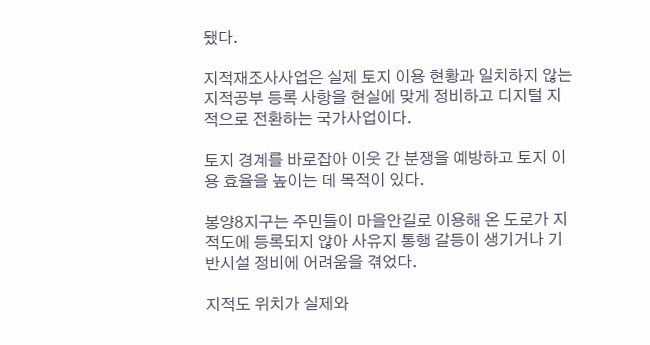됐다.

지적재조사사업은 실제 토지 이용 현황과 일치하지 않는 지적공부 등록 사항을 현실에 맞게 정비하고 디지털 지적으로 전환하는 국가사업이다.

토지 경계를 바로잡아 이웃 간 분쟁을 예방하고 토지 이용 효율을 높이는 데 목적이 있다.

봉양8지구는 주민들이 마을안길로 이용해 온 도로가 지적도에 등록되지 않아 사유지 통행 갈등이 생기거나 기반시설 정비에 어려움을 겪었다.

지적도 위치가 실제와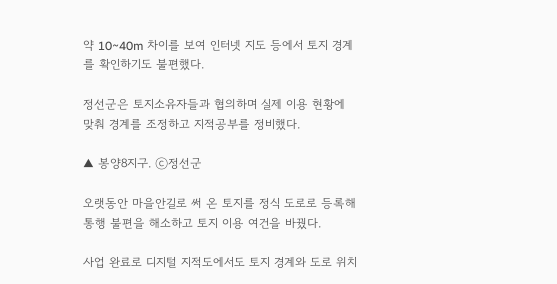약 10~40m 차이를 보여 인터넷 지도 등에서 토지 경계를 확인하기도 불편했다.

정선군은 토지소유자들과 협의하며 실제 이용 현황에 맞춰 경계를 조정하고 지적공부를 정비했다.

▲ 봉양8지구. ⓒ정선군

오랫동안 마을안길로 써 온 토지를 정식 도로로 등록해 통행 불편을 해소하고 토지 이용 여건을 바꿨다.

사업 완료로 디지털 지적도에서도 토지 경계와 도로 위치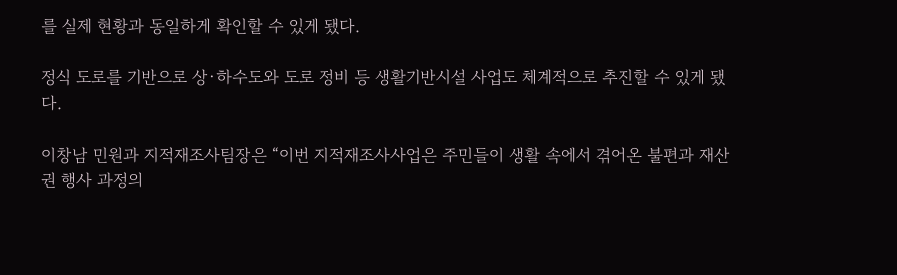를 실제 현황과 동일하게 확인할 수 있게 됐다.

정식 도로를 기반으로 상·하수도와 도로 정비 등 생활기반시설 사업도 체계적으로 추진할 수 있게 됐다.

이창남 민원과 지적재조사팀장은 “이번 지적재조사사업은 주민들이 생활 속에서 겪어온 불편과 재산권 행사 과정의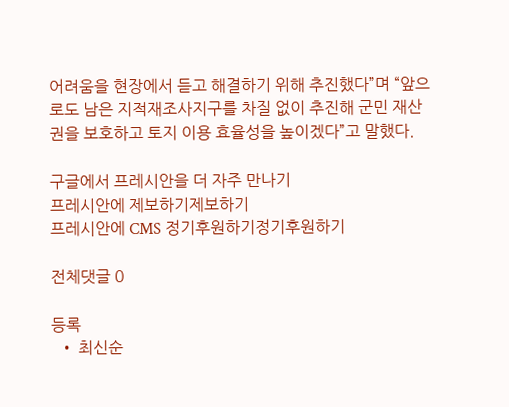어려움을 현장에서 듣고 해결하기 위해 추진했다”며 “앞으로도 남은 지적재조사지구를 차질 없이 추진해 군민 재산권을 보호하고 토지 이용 효율성을 높이겠다”고 말했다.

구글에서 프레시안을 더 자주 만나기
프레시안에 제보하기제보하기
프레시안에 CMS 정기후원하기정기후원하기

전체댓글 0

등록
  • 최신순